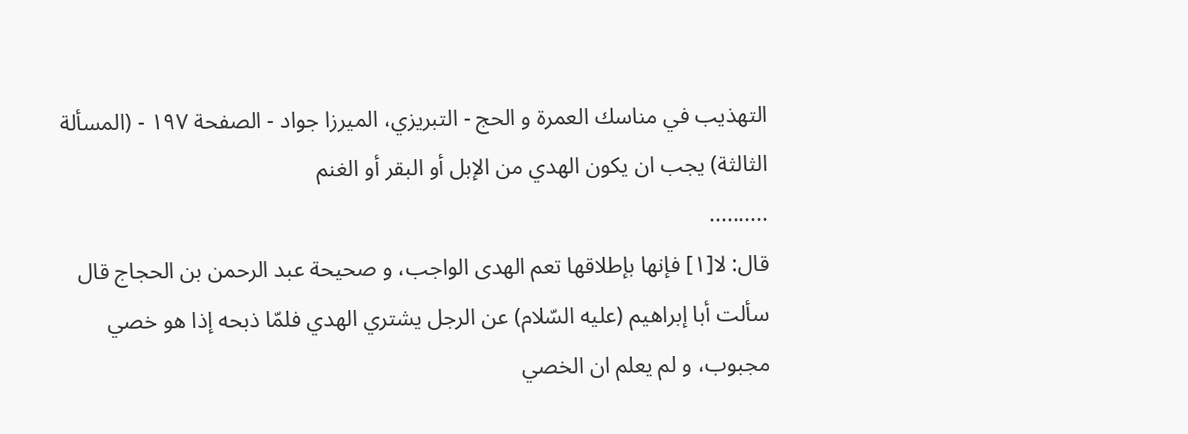التهذيب في مناسك العمرة و الحج - التبريزي، الميرزا جواد - الصفحة ١٩٧ - (المسألة الثالثة) يجب ان يكون الهدي من الإبل أو البقر أو الغنم
..........
قال: لا[١] فإنها بإطلاقها تعم الهدى الواجب، و صحيحة عبد الرحمن بن الحجاج قال سألت أبا إبراهيم (عليه السّلام) عن الرجل يشتري الهدي فلمّا ذبحه إذا هو خصي مجبوب، و لم يعلم ان الخصي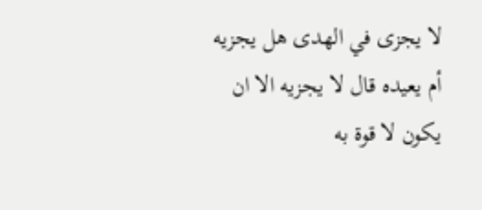لا يجزى في الهدى هل يجزيه أم يعيده قال لا يجزيه الا ان يكون لا قوة به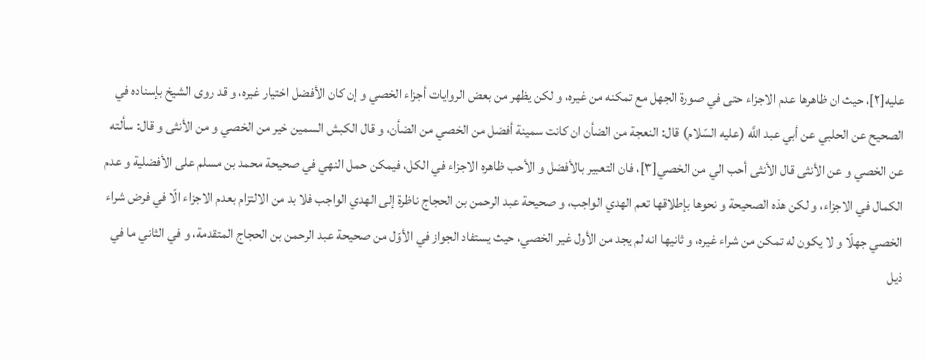عليه[٢]، حيث ان ظاهرها عدم الاجزاء حتى في صورة الجهل مع تمكنه من غيره، و لكن يظهر من بعض الروايات أجزاء الخصي و إن كان الأفضل اختيار غيره، و قد روى الشيخ بإسناده في الصحيح عن الحلبي عن أبي عبد اللَّه (عليه السّلام) قال: النعجة من الضأن ان كانت سمينة أفضل من الخصي من الضأن، و قال الكبش السمين خير من الخصي و من الأنثى و قال: سألته عن الخصي و عن الأنثى قال الأنثى أحب الي من الخصي[٣]، فان التعبير بالأفضل و الأحب ظاهره الاجزاء في الكل، فيمكن حمل النهي في صحيحة محمد بن مسلم على الأفضلية و عدم الكمال في الاجزاء، و لكن هذه الصحيحة و نحوها بإطلاقها تعم الهدي الواجب، و صحيحة عبد الرحمن بن الحجاج ناظرة إلى الهدي الواجب فلا بد من الالتزام بعدم الاجزاء الّا في فرض شراء الخصي جهلًا و لا يكون له تمكن من شراء غيره، و ثانيها انه لم يجد من الأول غير الخصي، حيث يستفاد الجواز في الأوّل من صحيحة عبد الرحمن بن الحجاج المتقدمة، و في الثاني ما في ذيل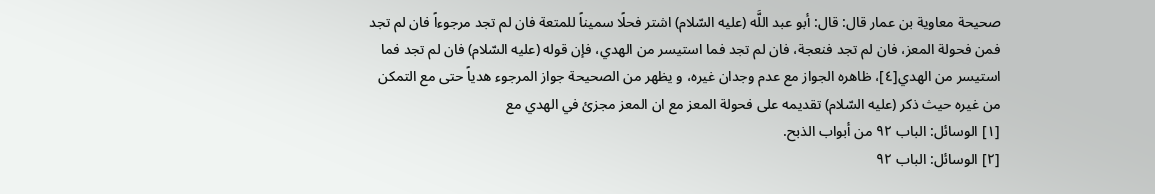صحيحة معاوية بن عمار قال: قال: أبو عبد اللَّه (عليه السّلام) اشتر فحلًا سميناً للمتعة فان لم تجد مرجوءاً فان لم تجد فمن فحولة المعز، فان لم تجد فنعجة، فان لم تجد فما استيسر من الهدي، فإن قوله (عليه السّلام) فان لم تجد فما استيسر من الهدي[٤]، ظاهره الجواز مع عدم وجدان غيره، و يظهر من الصحيحة جواز المرجوء هدياً حتى مع التمكن من غيره حيث ذكر (عليه السّلام) تقديمه على فحولة المعز مع ان المعز مجزئ في الهدي مع
[١] الوسائل: الباب ٩٢ من أبواب الذبح.
[٢] الوسائل: الباب ٩٢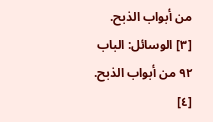من أبواب الذبح.
[٣] الوسائل: الباب ٩٢ من أبواب الذبح.
[٤]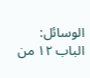الوسائل: الباب ١٢ من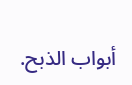أبواب الذبح.